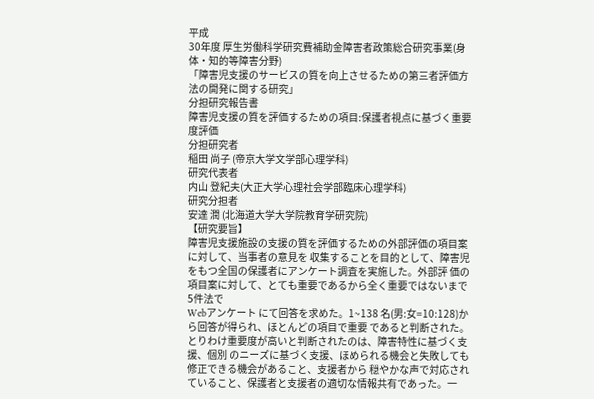平成
30年度 厚生労働科学研究費補助金障害者政策総合研究事業(身体・知的等障害分野)
「障害児支援のサービスの質を向上させるための第三者評価方法の開発に関する研究」
分担研究報告書
障害児支援の質を評価するための項目:保護者視点に基づく重要度評価
分担研究者
稲田 尚子 (帝京大学文学部心理学科)
研究代表者
内山 登紀夫(大正大学心理社会学部臨床心理学科)
研究分担者
安達 潤 (北海道大学大学院教育学研究院)
【研究要旨】
障害児支援施設の支援の質を評価するための外部評価の項目案に対して、当事者の意見を 収集することを目的として、障害児をもつ全国の保護者にアンケート調査を実施した。外部評 価の項目案に対して、とても重要であるから全く重要ではないまで
5件法で
Webアンケート にて回答を求めた。1~138 名(男:女=10:128)から回答が得られ、ほとんどの項目で重要 であると判断された。とりわけ重要度が高いと判断されたのは、障害特性に基づく支援、個別 のニーズに基づく支援、ほめられる機会と失敗しても修正できる機会があること、支援者から 穏やかな声で対応されていること、保護者と支援者の適切な情報共有であった。一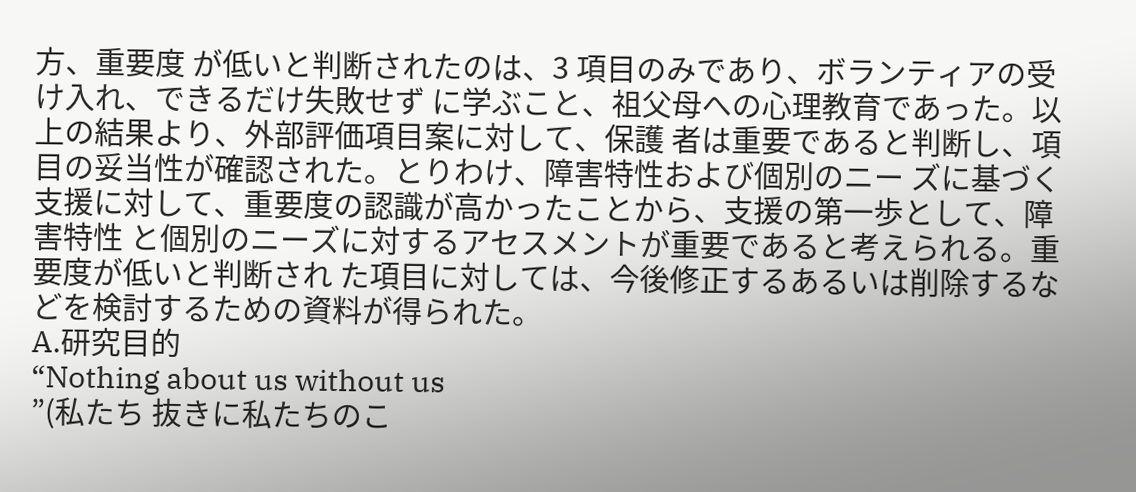方、重要度 が低いと判断されたのは、3 項目のみであり、ボランティアの受け入れ、できるだけ失敗せず に学ぶこと、祖父母への心理教育であった。以上の結果より、外部評価項目案に対して、保護 者は重要であると判断し、項目の妥当性が確認された。とりわけ、障害特性および個別のニー ズに基づく支援に対して、重要度の認識が高かったことから、支援の第一歩として、障害特性 と個別のニーズに対するアセスメントが重要であると考えられる。重要度が低いと判断され た項目に対しては、今後修正するあるいは削除するなどを検討するための資料が得られた。
A.研究目的
“Nothing about us without us
”(私たち 抜きに私たちのこ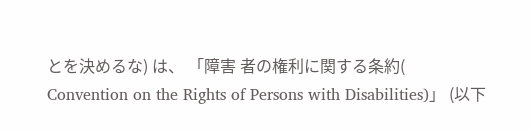とを決めるな) は、 「障害 者の権利に関する条約(
Convention on the Rights of Persons with Disabilities)」 (以下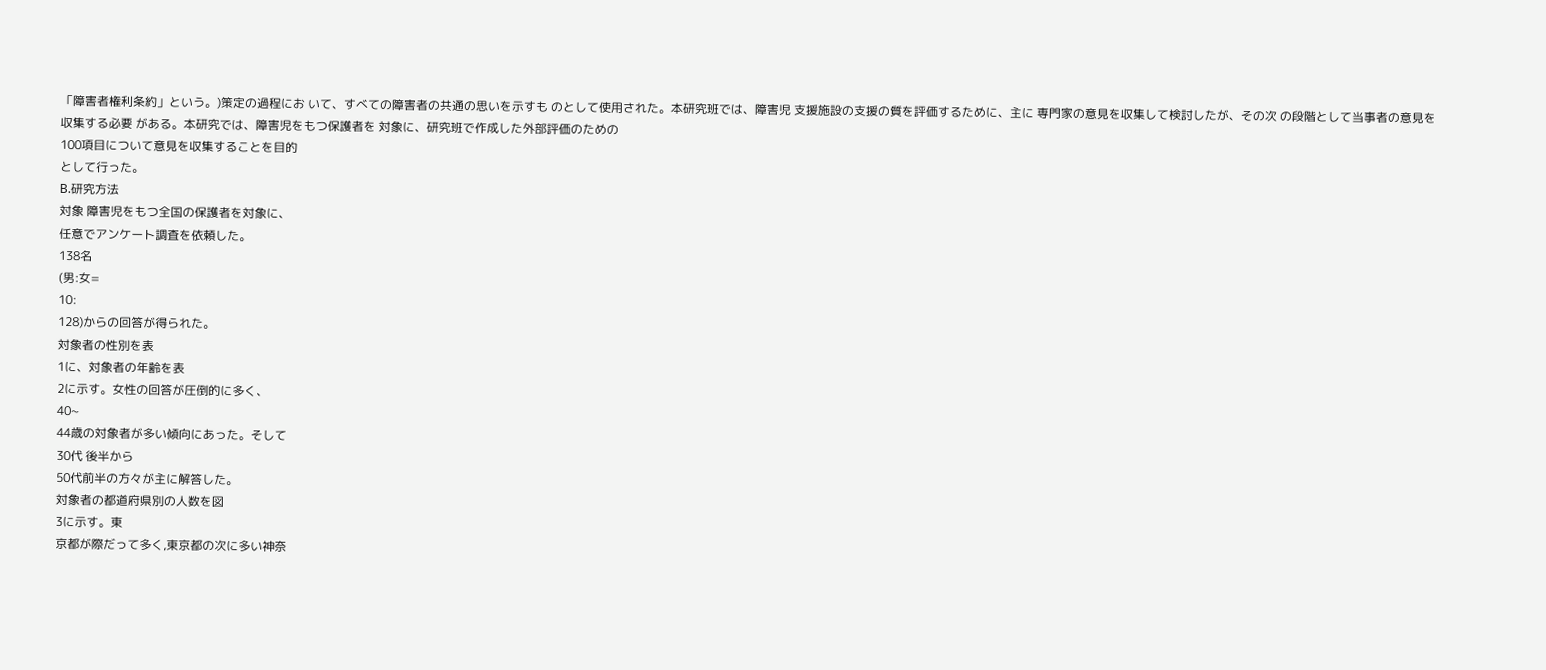「障害者権利条約」という。)策定の過程にお いて、すべての障害者の共通の思いを示すも のとして使用された。本研究班では、障害児 支援施設の支援の質を評価するために、主に 専門家の意見を収集して検討したが、その次 の段階として当事者の意見を収集する必要 がある。本研究では、障害児をもつ保護者を 対象に、研究班で作成した外部評価のための
100項目について意見を収集することを目的
として行った。
B.研究方法
対象 障害児をもつ全国の保護者を対象に、
任意でアンケート調査を依頼した。
138名
(男:女=
10:
128)からの回答が得られた。
対象者の性別を表
1に、対象者の年齢を表
2に示す。女性の回答が圧倒的に多く、
40~
44歳の対象者が多い傾向にあった。そして
30代 後半から
50代前半の方々が主に解答した。
対象者の都道府県別の人数を図
3に示す。東
京都が際だって多く,東京都の次に多い神奈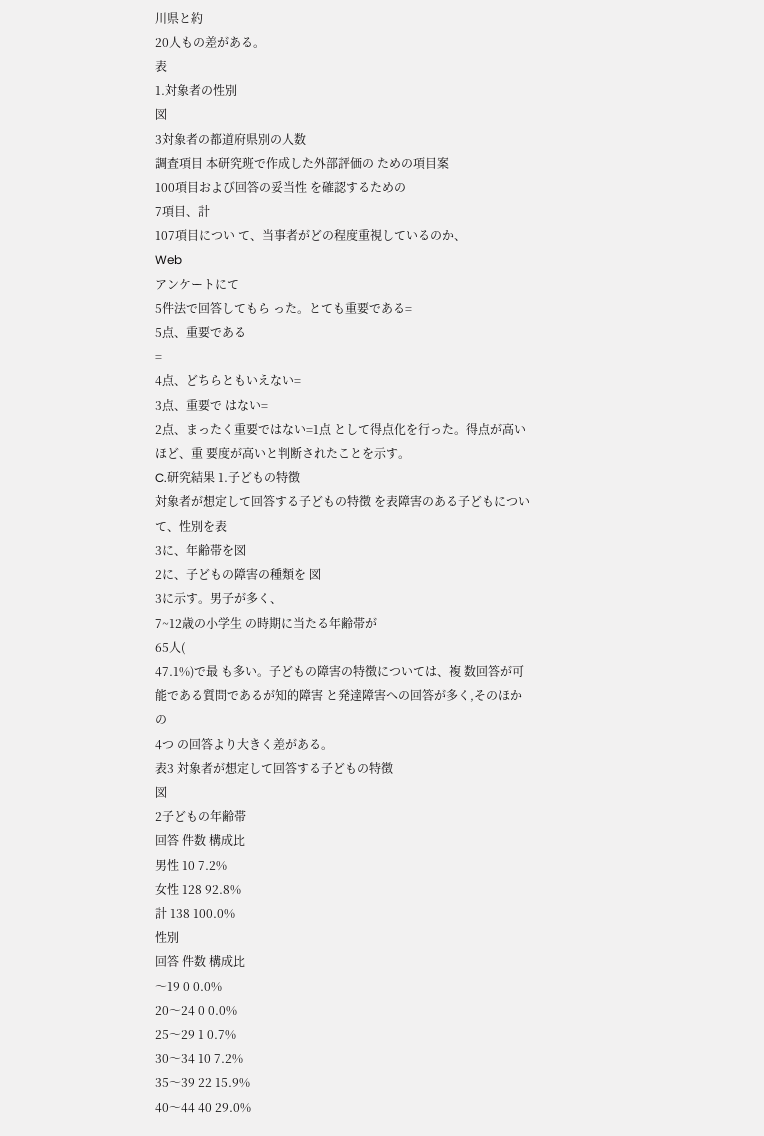川県と約
20人もの差がある。
表
1.対象者の性別
図
3対象者の都道府県別の人数
調査項目 本研究班で作成した外部評価の ための項目案
100項目および回答の妥当性 を確認するための
7項目、計
107項目につい て、当事者がどの程度重視しているのか、
Web
アンケートにて
5件法で回答してもら った。とても重要である=
5点、重要である
=
4点、どちらともいえない=
3点、重要で はない=
2点、まったく重要ではない=1点 として得点化を行った。得点が高いほど、重 要度が高いと判断されたことを示す。
C.研究結果 1.子どもの特徴
対象者が想定して回答する子どもの特徴 を表障害のある子どもについて、性別を表
3に、年齢帯を図
2に、子どもの障害の種類を 図
3に示す。男子が多く、
7~12歳の小学生 の時期に当たる年齢帯が
65人(
47.1%)で最 も多い。子どもの障害の特徴については、複 数回答が可能である質問であるが知的障害 と発達障害への回答が多く,そのほかの
4つ の回答より大きく差がある。
表3 対象者が想定して回答する子どもの特徴
図
2子どもの年齢帯
回答 件数 構成比
男性 10 7.2%
女性 128 92.8%
計 138 100.0%
性別
回答 件数 構成比
〜19 0 0.0%
20〜24 0 0.0%
25〜29 1 0.7%
30〜34 10 7.2%
35〜39 22 15.9%
40〜44 40 29.0%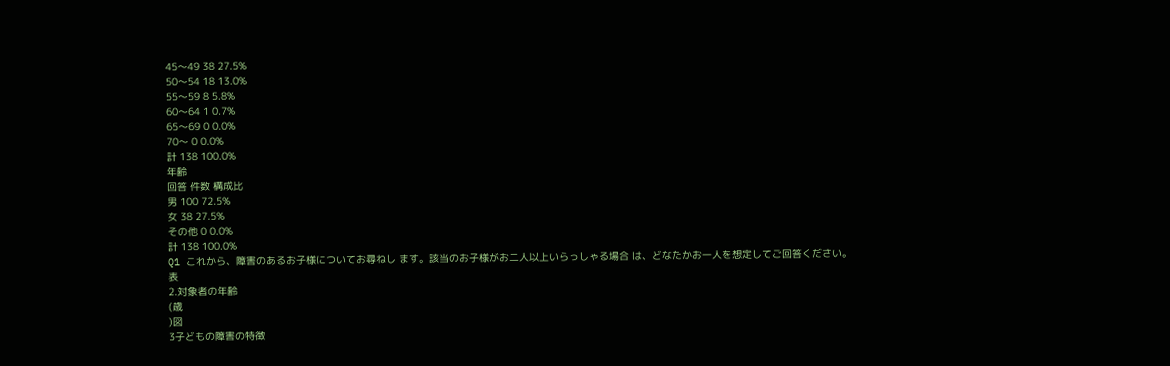45〜49 38 27.5%
50〜54 18 13.0%
55〜59 8 5.8%
60〜64 1 0.7%
65〜69 0 0.0%
70〜 0 0.0%
計 138 100.0%
年齢
回答 件数 構成比
男 100 72.5%
女 38 27.5%
その他 0 0.0%
計 138 100.0%
Q1 これから、障害のあるお子様についてお尋ねし ます。該当のお子様がお二人以上いらっしゃる場合 は、どなたかお一人を想定してご回答ください。
表
2.対象者の年齢
(歳
)図
3子どもの障害の特徴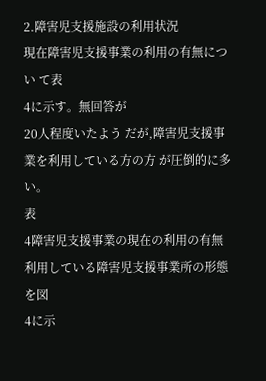2.障害児支援施設の利用状況
現在障害児支援事業の利用の有無につい て表
4に示す。無回答が
20人程度いたよう だが,障害児支援事業を利用している方の方 が圧倒的に多い。
表
4障害児支援事業の現在の利用の有無
利用している障害児支援事業所の形態を図
4に示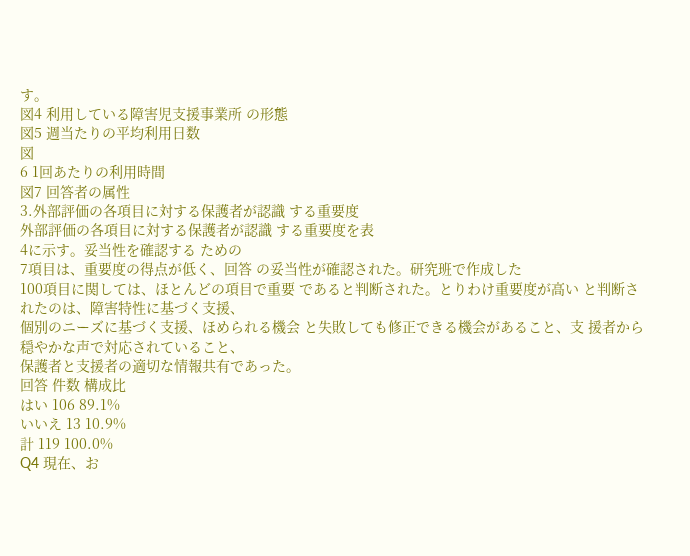す。
図4 利用している障害児支援事業所 の形態
図5 週当たりの平均利用日数
図
6 1回あたりの利用時間
図7 回答者の属性
3.外部評価の各項目に対する保護者が認識 する重要度
外部評価の各項目に対する保護者が認識 する重要度を表
4に示す。妥当性を確認する ための
7項目は、重要度の得点が低く、回答 の妥当性が確認された。研究班で作成した
100項目に関しては、ほとんどの項目で重要 であると判断された。とりわけ重要度が高い と判断されたのは、障害特性に基づく支援、
個別のニーズに基づく支援、ほめられる機会 と失敗しても修正できる機会があること、支 援者から穏やかな声で対応されていること、
保護者と支援者の適切な情報共有であった。
回答 件数 構成比
はい 106 89.1%
いいえ 13 10.9%
計 119 100.0%
Q4 現在、お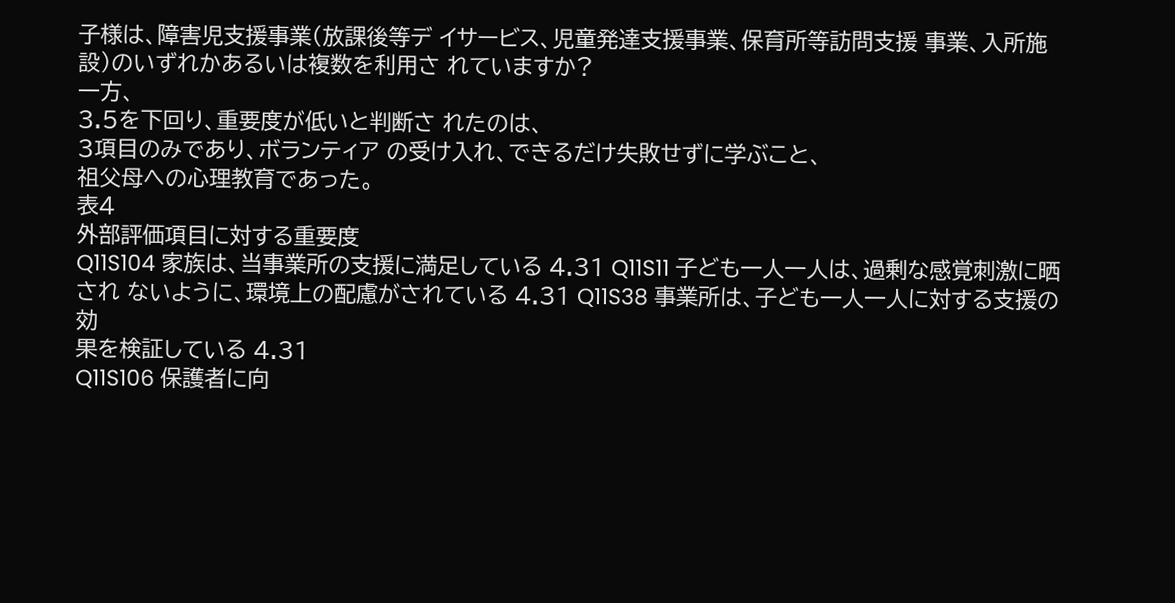子様は、障害児支援事業(放課後等デ イサービス、児童発達支援事業、保育所等訪問支援 事業、入所施設)のいずれかあるいは複数を利用さ れていますか?
一方、
3.5を下回り、重要度が低いと判断さ れたのは、
3項目のみであり、ボランティア の受け入れ、できるだけ失敗せずに学ぶこと、
祖父母への心理教育であった。
表4
外部評価項目に対する重要度
Q11S104 家族は、当事業所の支援に満足している 4.31 Q11S11 子ども一人一人は、過剰な感覚刺激に晒され ないように、環境上の配慮がされている 4.31 Q11S38 事業所は、子ども一人一人に対する支援の効
果を検証している 4.31
Q11S106 保護者に向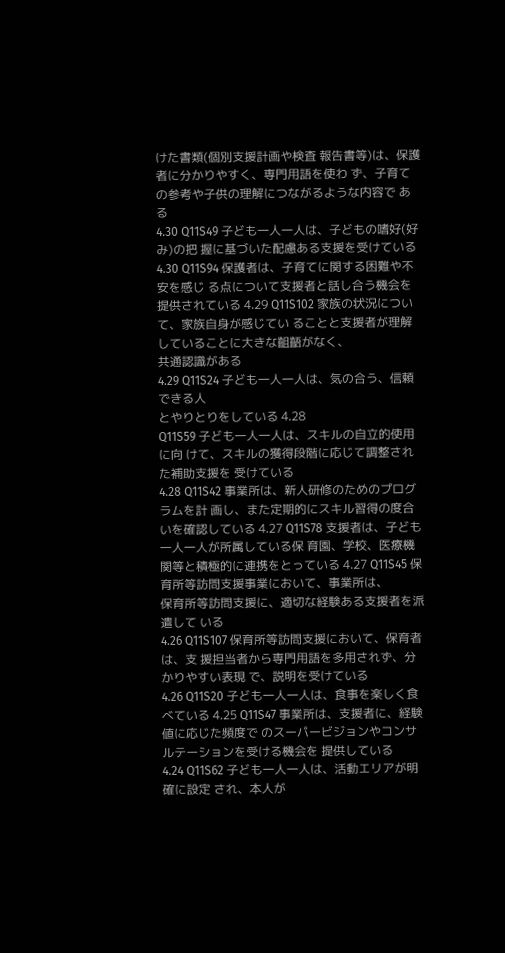けた書類(個別支援計画や検査 報告書等)は、保護者に分かりやすく、専門用語を使わ ず、子育ての参考や子供の理解につながるような内容で ある
4.30 Q11S49 子ども一人一人は、子どもの嗜好(好み)の把 握に基づいた配慮ある支援を受けている 4.30 Q11S94 保護者は、子育てに関する困難や不安を感じ る点について支援者と話し合う機会を提供されている 4.29 Q11S102 家族の状況について、家族自身が感じてい ることと支援者が理解していることに大きな齟齬がなく、
共通認識がある
4.29 Q11S24 子ども一人一人は、気の合う、信頼できる人
とやりとりをしている 4.28
Q11S59 子ども一人一人は、スキルの自立的使用に向 けて、スキルの獲得段階に応じて調整された補助支援を 受けている
4.28 Q11S42 事業所は、新人研修のためのプログラムを計 画し、また定期的にスキル習得の度合いを確認している 4.27 Q11S78 支援者は、子ども一人一人が所属している保 育園、学校、医療機関等と積極的に連携をとっている 4.27 Q11S45 保育所等訪問支援事業において、事業所は、
保育所等訪問支援に、適切な経験ある支援者を派遣して いる
4.26 Q11S107 保育所等訪問支援において、保育者は、支 援担当者から専門用語を多用されず、分かりやすい表現 で、説明を受けている
4.26 Q11S20 子ども一人一人は、食事を楽しく食べている 4.25 Q11S47 事業所は、支援者に、経験値に応じた頻度で のスーパービジョンやコンサルテーションを受ける機会を 提供している
4.24 Q11S62 子ども一人一人は、活動エリアが明確に設定 され、本人が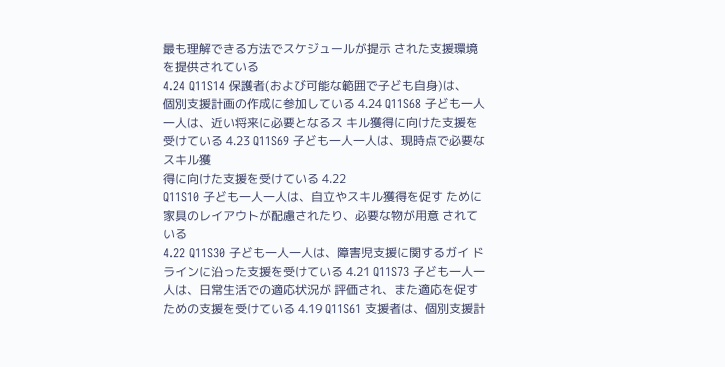最も理解できる方法でスケジュールが提示 された支援環境を提供されている
4.24 Q11S14 保護者(および可能な範囲で子ども自身)は、
個別支援計画の作成に参加している 4.24 Q11S68 子ども一人一人は、近い将来に必要となるス キル獲得に向けた支援を受けている 4.23 Q11S69 子ども一人一人は、現時点で必要なスキル獲
得に向けた支援を受けている 4.22
Q11S10 子ども一人一人は、自立やスキル獲得を促す ために家具のレイアウトが配慮されたり、必要な物が用意 されている
4.22 Q11S30 子ども一人一人は、障害児支援に関するガイ ドラインに沿った支援を受けている 4.21 Q11S73 子ども一人一人は、日常生活での適応状況が 評価され、また適応を促すための支援を受けている 4.19 Q11S61 支援者は、個別支援計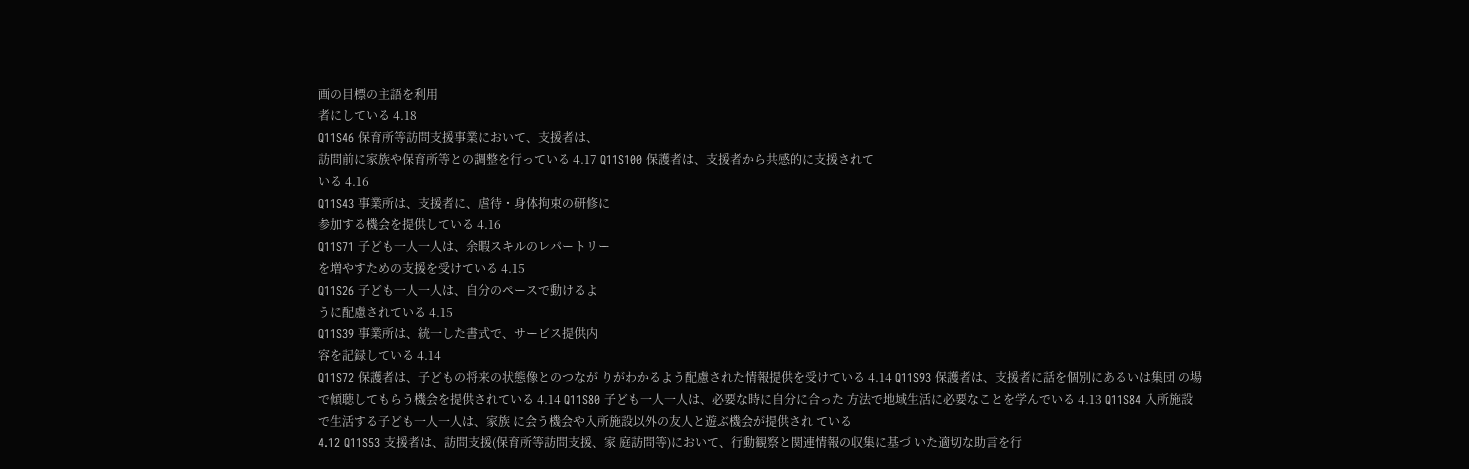画の目標の主語を利用
者にしている 4.18
Q11S46 保育所等訪問支援事業において、支援者は、
訪問前に家族や保育所等との調整を行っている 4.17 Q11S100 保護者は、支援者から共感的に支援されて
いる 4.16
Q11S43 事業所は、支援者に、虐待・身体拘束の研修に
参加する機会を提供している 4.16
Q11S71 子ども一人一人は、余暇スキルのレパートリー
を増やすための支援を受けている 4.15
Q11S26 子ども一人一人は、自分のペースで動けるよ
うに配慮されている 4.15
Q11S39 事業所は、統一した書式で、サービス提供内
容を記録している 4.14
Q11S72 保護者は、子どもの将来の状態像とのつなが りがわかるよう配慮された情報提供を受けている 4.14 Q11S93 保護者は、支援者に話を個別にあるいは集団 の場で傾聴してもらう機会を提供されている 4.14 Q11S80 子ども一人一人は、必要な時に自分に合った 方法で地域生活に必要なことを学んでいる 4.13 Q11S84 入所施設で生活する子ども一人一人は、家族 に会う機会や入所施設以外の友人と遊ぶ機会が提供され ている
4.12 Q11S53 支援者は、訪問支援(保育所等訪問支援、家 庭訪問等)において、行動観察と関連情報の収集に基づ いた適切な助言を行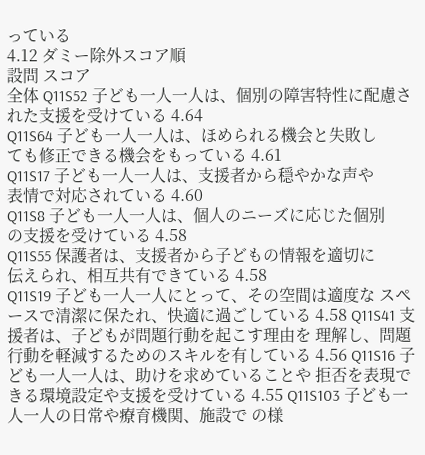っている
4.12 ダミー除外スコア順
設問 スコア
全体 Q11S52 子ども一人一人は、個別の障害特性に配慮さ
れた支援を受けている 4.64
Q11S64 子ども一人一人は、ほめられる機会と失敗し
ても修正できる機会をもっている 4.61
Q11S17 子ども一人一人は、支援者から穏やかな声や
表情で対応されている 4.60
Q11S8 子ども一人一人は、個人のニーズに応じた個別
の支援を受けている 4.58
Q11S55 保護者は、支援者から子どもの情報を適切に
伝えられ、相互共有できている 4.58
Q11S19 子ども一人一人にとって、その空間は適度な スペースで清潔に保たれ、快適に過ごしている 4.58 Q11S41 支援者は、子どもが問題行動を起こす理由を 理解し、問題行動を軽減するためのスキルを有している 4.56 Q11S16 子ども一人一人は、助けを求めていることや 拒否を表現できる環境設定や支援を受けている 4.55 Q11S103 子ども一人一人の日常や療育機関、施設で の様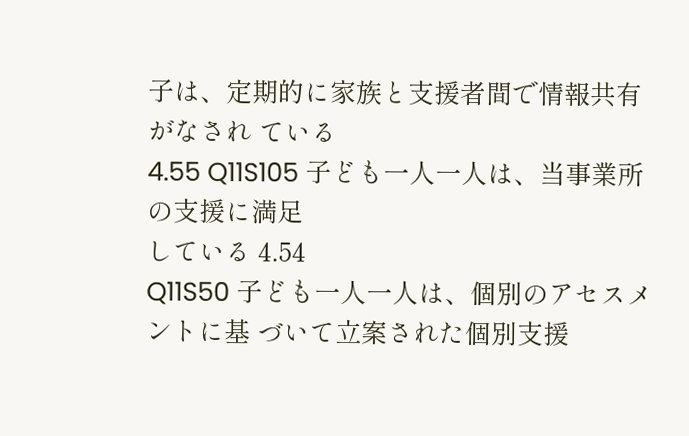子は、定期的に家族と支援者間で情報共有がなされ ている
4.55 Q11S105 子ども一人一人は、当事業所の支援に満足
している 4.54
Q11S50 子ども一人一人は、個別のアセスメントに基 づいて立案された個別支援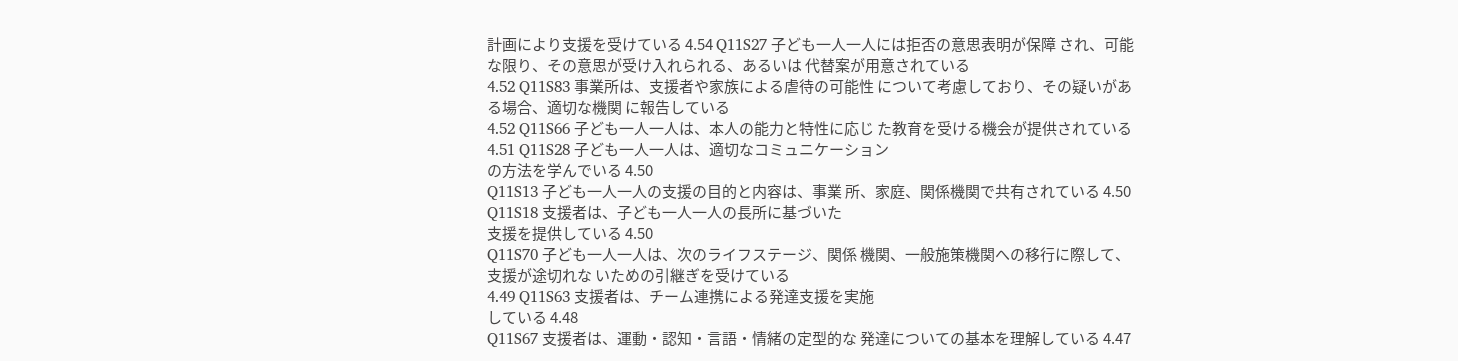計画により支援を受けている 4.54 Q11S27 子ども一人一人には拒否の意思表明が保障 され、可能な限り、その意思が受け入れられる、あるいは 代替案が用意されている
4.52 Q11S83 事業所は、支援者や家族による虐待の可能性 について考慮しており、その疑いがある場合、適切な機関 に報告している
4.52 Q11S66 子ども一人一人は、本人の能力と特性に応じ た教育を受ける機会が提供されている 4.51 Q11S28 子ども一人一人は、適切なコミュニケーション
の方法を学んでいる 4.50
Q11S13 子ども一人一人の支援の目的と内容は、事業 所、家庭、関係機関で共有されている 4.50 Q11S18 支援者は、子ども一人一人の長所に基づいた
支援を提供している 4.50
Q11S70 子ども一人一人は、次のライフステージ、関係 機関、一般施策機関への移行に際して、支援が途切れな いための引継ぎを受けている
4.49 Q11S63 支援者は、チーム連携による発達支援を実施
している 4.48
Q11S67 支援者は、運動・認知・言語・情緒の定型的な 発達についての基本を理解している 4.47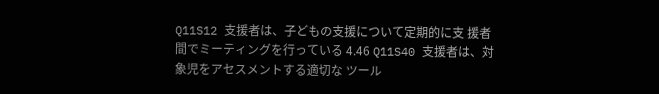Q11S12 支援者は、子どもの支援について定期的に支 援者間でミーティングを行っている 4.46 Q11S40 支援者は、対象児をアセスメントする適切な ツール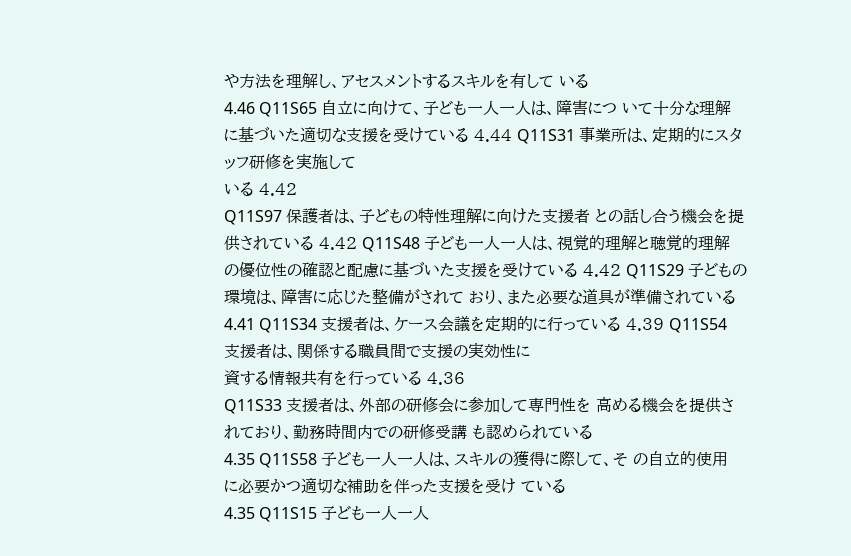や方法を理解し、アセスメントするスキルを有して いる
4.46 Q11S65 自立に向けて、子ども一人一人は、障害につ いて十分な理解に基づいた適切な支援を受けている 4.44 Q11S31 事業所は、定期的にスタッフ研修を実施して
いる 4.42
Q11S97 保護者は、子どもの特性理解に向けた支援者 との話し合う機会を提供されている 4.42 Q11S48 子ども一人一人は、視覚的理解と聴覚的理解 の優位性の確認と配慮に基づいた支援を受けている 4.42 Q11S29 子どもの環境は、障害に応じた整備がされて おり、また必要な道具が準備されている 4.41 Q11S34 支援者は、ケース会議を定期的に行っている 4.39 Q11S54 支援者は、関係する職員間で支援の実効性に
資する情報共有を行っている 4.36
Q11S33 支援者は、外部の研修会に参加して専門性を 高める機会を提供されており、勤務時間内での研修受講 も認められている
4.35 Q11S58 子ども一人一人は、スキルの獲得に際して、そ の自立的使用に必要かつ適切な補助を伴った支援を受け ている
4.35 Q11S15 子ども一人一人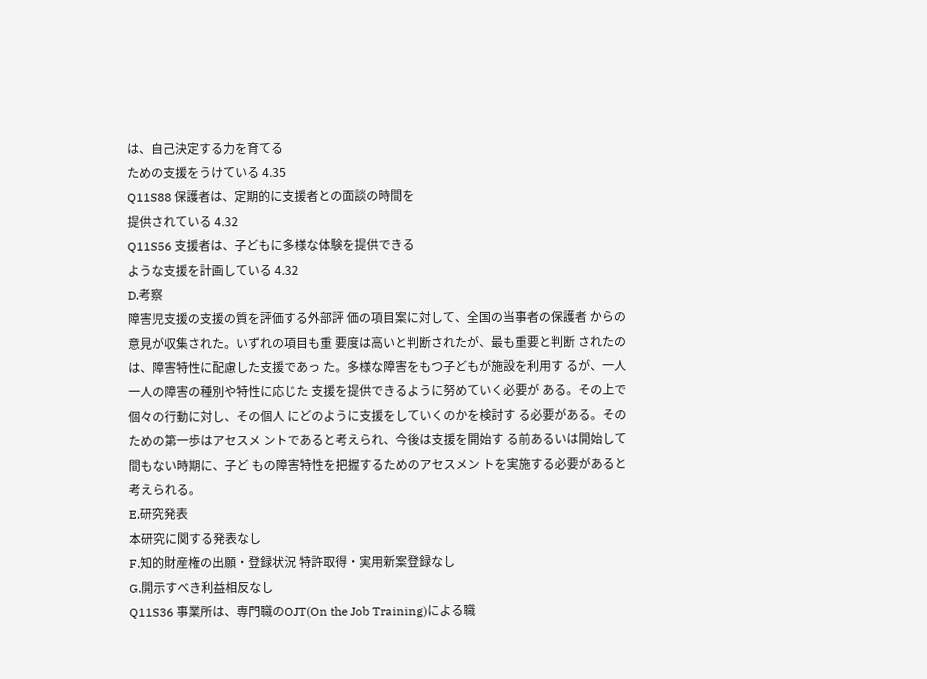は、自己決定する力を育てる
ための支援をうけている 4.35
Q11S88 保護者は、定期的に支援者との面談の時間を
提供されている 4.32
Q11S56 支援者は、子どもに多様な体験を提供できる
ような支援を計画している 4.32
D.考察
障害児支援の支援の質を評価する外部評 価の項目案に対して、全国の当事者の保護者 からの意見が収集された。いずれの項目も重 要度は高いと判断されたが、最も重要と判断 されたのは、障害特性に配慮した支援であっ た。多様な障害をもつ子どもが施設を利用す るが、一人一人の障害の種別や特性に応じた 支援を提供できるように努めていく必要が ある。その上で個々の行動に対し、その個人 にどのように支援をしていくのかを検討す る必要がある。そのための第一歩はアセスメ ントであると考えられ、今後は支援を開始す る前あるいは開始して間もない時期に、子ど もの障害特性を把握するためのアセスメン トを実施する必要があると考えられる。
E.研究発表
本研究に関する発表なし
F.知的財産権の出願・登録状況 特許取得・実用新案登録なし
G.開示すべき利益相反なし
Q11S36 事業所は、専門職のOJT(On the Job Training)による職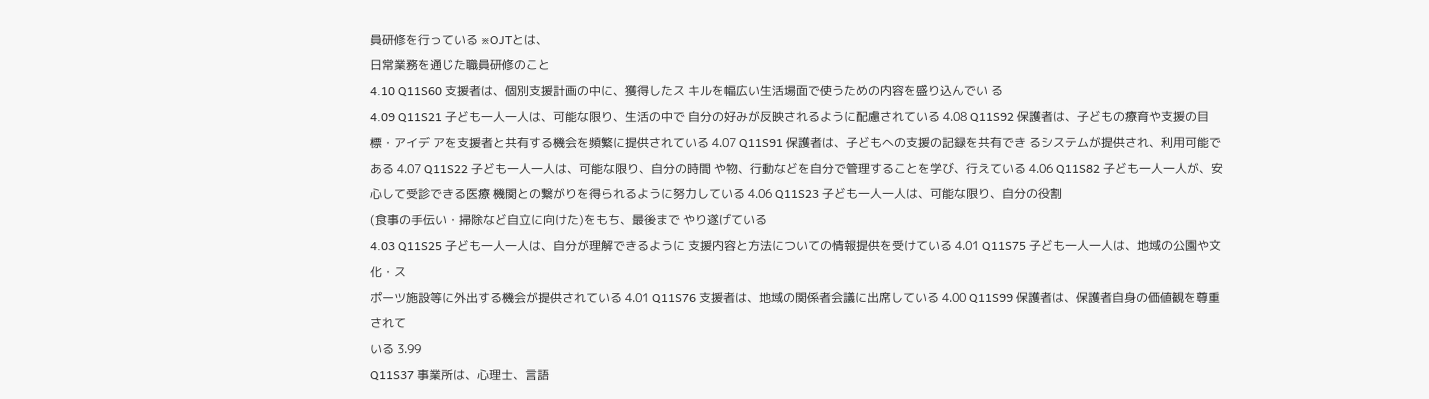員研修を行っている ※OJTとは、
日常業務を通じた職員研修のこと
4.10 Q11S60 支援者は、個別支援計画の中に、獲得したス キルを幅広い生活場面で使うための内容を盛り込んでい る
4.09 Q11S21 子ども一人一人は、可能な限り、生活の中で 自分の好みが反映されるように配慮されている 4.08 Q11S92 保護者は、子どもの療育や支援の目標・アイデ アを支援者と共有する機会を頻繁に提供されている 4.07 Q11S91 保護者は、子どもへの支援の記録を共有でき るシステムが提供され、利用可能である 4.07 Q11S22 子ども一人一人は、可能な限り、自分の時間 や物、行動などを自分で管理することを学び、行えている 4.06 Q11S82 子ども一人一人が、安心して受診できる医療 機関との繋がりを得られるように努力している 4.06 Q11S23 子ども一人一人は、可能な限り、自分の役割
(食事の手伝い・掃除など自立に向けた)をもち、最後まで やり遂げている
4.03 Q11S25 子ども一人一人は、自分が理解できるように 支援内容と方法についての情報提供を受けている 4.01 Q11S75 子ども一人一人は、地域の公園や文化・ス
ポーツ施設等に外出する機会が提供されている 4.01 Q11S76 支援者は、地域の関係者会議に出席している 4.00 Q11S99 保護者は、保護者自身の価値観を尊重されて
いる 3.99
Q11S37 事業所は、心理士、言語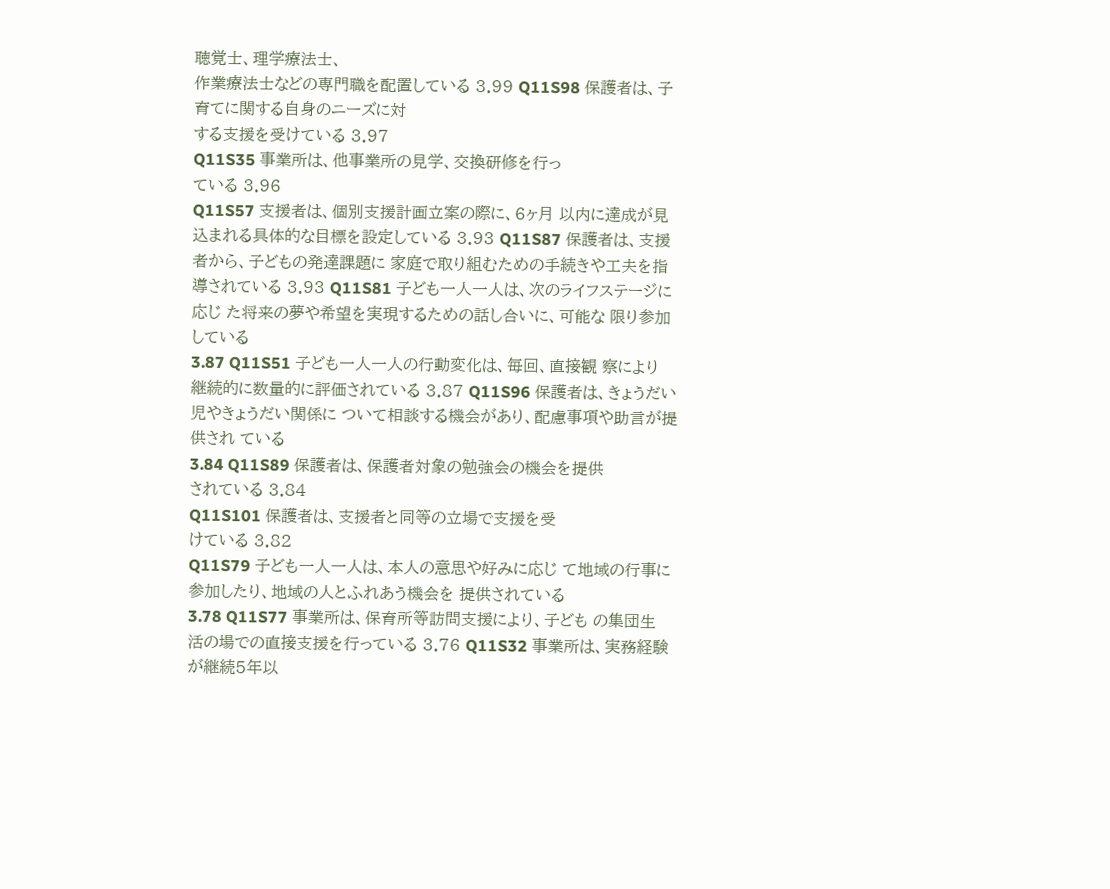聴覚士、理学療法士、
作業療法士などの専門職を配置している 3.99 Q11S98 保護者は、子育てに関する自身のニーズに対
する支援を受けている 3.97
Q11S35 事業所は、他事業所の見学、交換研修を行っ
ている 3.96
Q11S57 支援者は、個別支援計画立案の際に、6ヶ月 以内に達成が見込まれる具体的な目標を設定している 3.93 Q11S87 保護者は、支援者から、子どもの発達課題に 家庭で取り組むための手続きや工夫を指導されている 3.93 Q11S81 子ども一人一人は、次のライフステージに応じ た将来の夢や希望を実現するための話し合いに、可能な 限り参加している
3.87 Q11S51 子ども一人一人の行動変化は、毎回、直接観 察により継続的に数量的に評価されている 3.87 Q11S96 保護者は、きょうだい児やきょうだい関係に ついて相談する機会があり、配慮事項や助言が提供され ている
3.84 Q11S89 保護者は、保護者対象の勉強会の機会を提供
されている 3.84
Q11S101 保護者は、支援者と同等の立場で支援を受
けている 3.82
Q11S79 子ども一人一人は、本人の意思や好みに応じ て地域の行事に参加したり、地域の人とふれあう機会を 提供されている
3.78 Q11S77 事業所は、保育所等訪問支援により、子ども の集団生活の場での直接支援を行っている 3.76 Q11S32 事業所は、実務経験が継続5年以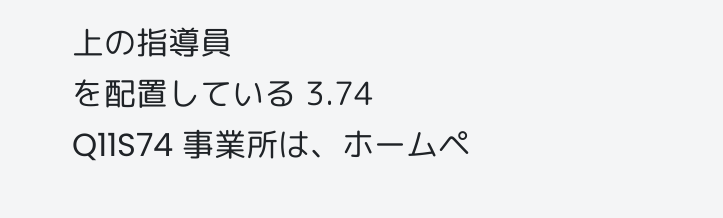上の指導員
を配置している 3.74
Q11S74 事業所は、ホームペ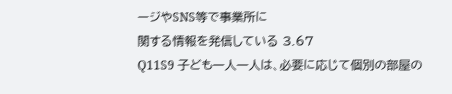ージやSNS等で事業所に
関する情報を発信している 3.67
Q11S9 子ども一人一人は、必要に応じて個別の部屋の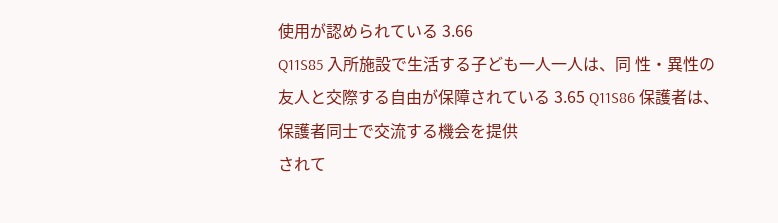使用が認められている 3.66
Q11S85 入所施設で生活する子ども一人一人は、同 性・異性の友人と交際する自由が保障されている 3.65 Q11S86 保護者は、保護者同士で交流する機会を提供
されて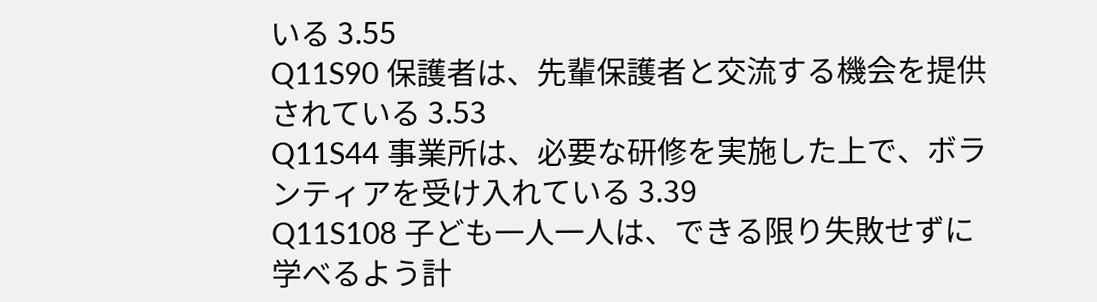いる 3.55
Q11S90 保護者は、先輩保護者と交流する機会を提供
されている 3.53
Q11S44 事業所は、必要な研修を実施した上で、ボラ
ンティアを受け入れている 3.39
Q11S108 子ども一人一人は、できる限り失敗せずに
学べるよう計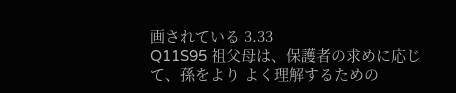画されている 3.33
Q11S95 祖父母は、保護者の求めに応じて、孫をより よく理解するための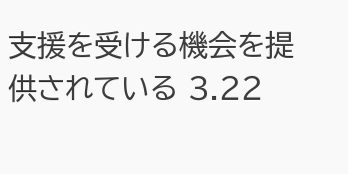支援を受ける機会を提供されている 3.22